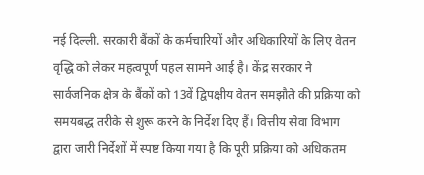नई दिल्ली. सरकारी बैंकों के कर्मचारियों और अधिकारियों के लिए वेतन वृद्धि को लेकर महत्वपूर्ण पहल सामने आई है। केंद्र सरकार ने सार्वजनिक क्षेत्र के बैंकों को 13वें द्विपक्षीय वेतन समझौते की प्रक्रिया को समयबद्ध तरीके से शुरू करने के निर्देश दिए हैं। वित्तीय सेवा विभाग द्वारा जारी निर्देशों में स्पष्ट किया गया है कि पूरी प्रक्रिया को अधिकतम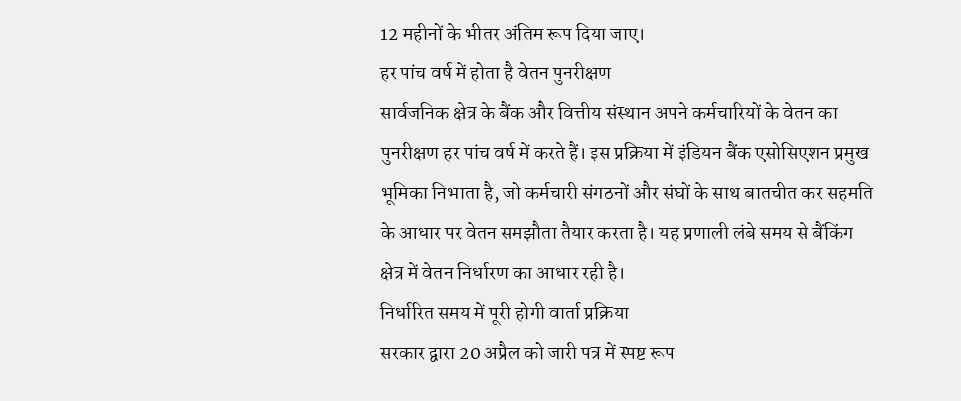12 महीनों के भीतर अंतिम रूप दिया जाए।
हर पांच वर्ष में होता है वेतन पुनरीक्षण
सार्वजनिक क्षेत्र के बैंक और वित्तीय संस्थान अपने कर्मचारियों के वेतन का पुनरीक्षण हर पांच वर्ष में करते हैं। इस प्रक्रिया में इंडियन बैंक एसोसिएशन प्रमुख भूमिका निभाता है, जो कर्मचारी संगठनों और संघों के साथ बातचीत कर सहमति के आधार पर वेतन समझौता तैयार करता है। यह प्रणाली लंबे समय से बैंकिंग क्षेत्र में वेतन निर्धारण का आधार रही है।
निर्धारित समय में पूरी होगी वार्ता प्रक्रिया
सरकार द्वारा 20 अप्रैल को जारी पत्र में स्पष्ट रूप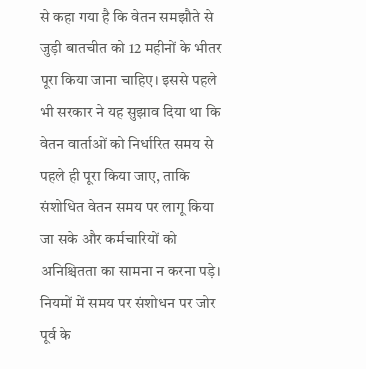से कहा गया है कि वेतन समझौते से जुड़ी बातचीत को 12 महीनों के भीतर पूरा किया जाना चाहिए। इससे पहले भी सरकार ने यह सुझाव दिया था कि वेतन वार्ताओं को निर्धारित समय से पहले ही पूरा किया जाए, ताकि संशोधित वेतन समय पर लागू किया जा सके और कर्मचारियों को अनिश्चितता का सामना न करना पड़े।
नियमों में समय पर संशोधन पर जोर
पूर्व के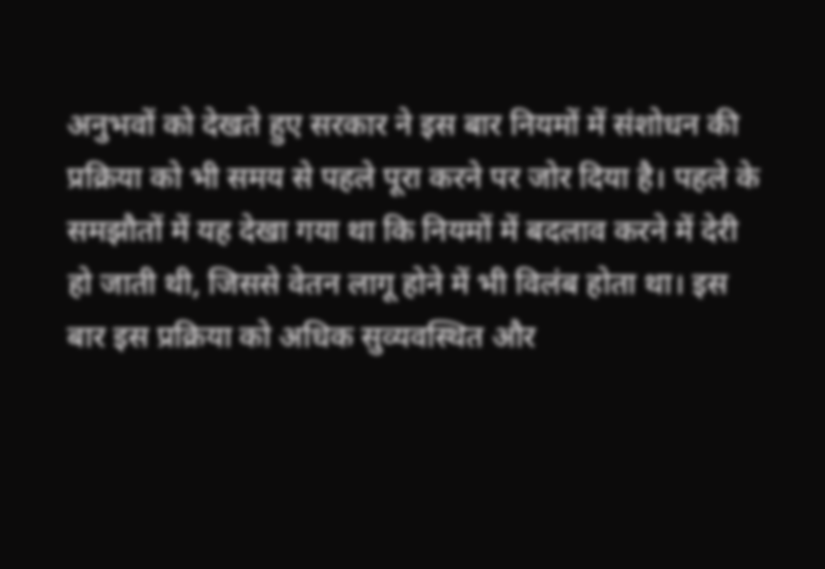अनुभवों को देखते हुए सरकार ने इस बार नियमों में संशोधन की प्रक्रिया को भी समय से पहले पूरा करने पर जोर दिया है। पहले के समझौतों में यह देखा गया था कि नियमों में बदलाव करने में देरी हो जाती थी, जिससे वेतन लागू होने में भी विलंब होता था। इस बार इस प्रक्रिया को अधिक सुव्यवस्थित और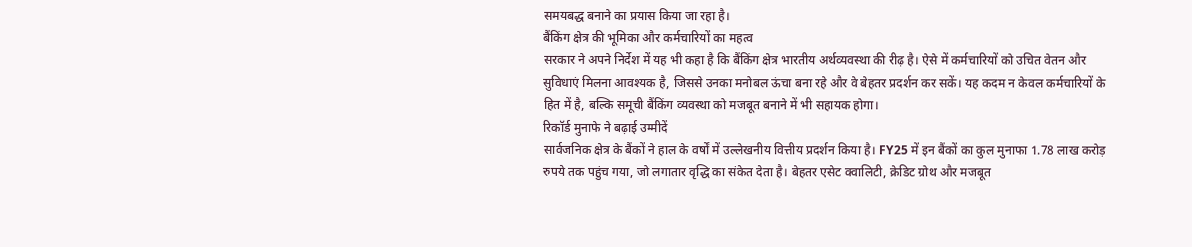समयबद्ध बनाने का प्रयास किया जा रहा है।
बैंकिंग क्षेत्र की भूमिका और कर्मचारियों का महत्व
सरकार ने अपने निर्देश में यह भी कहा है कि बैंकिंग क्षेत्र भारतीय अर्थव्यवस्था की रीढ़ है। ऐसे में कर्मचारियों को उचित वेतन और सुविधाएं मिलना आवश्यक है, जिससे उनका मनोबल ऊंचा बना रहे और वे बेहतर प्रदर्शन कर सकें। यह कदम न केवल कर्मचारियों के हित में है, बल्कि समूची बैंकिंग व्यवस्था को मजबूत बनाने में भी सहायक होगा।
रिकॉर्ड मुनाफे ने बढ़ाई उम्मीदें
सार्वजनिक क्षेत्र के बैंकों ने हाल के वर्षों में उल्लेखनीय वित्तीय प्रदर्शन किया है। FY25 में इन बैंकों का कुल मुनाफा 1.78 लाख करोड़ रुपये तक पहुंच गया, जो लगातार वृद्धि का संकेत देता है। बेहतर एसेट क्वालिटी, क्रेडिट ग्रोथ और मजबूत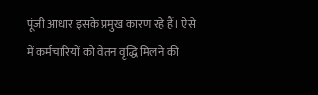पूंजी आधार इसके प्रमुख कारण रहे हैं। ऐसे में कर्मचारियों को वेतन वृद्धि मिलने की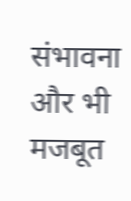संभावना और भी मजबूत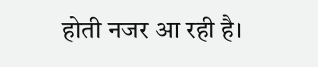होती नजर आ रही है।